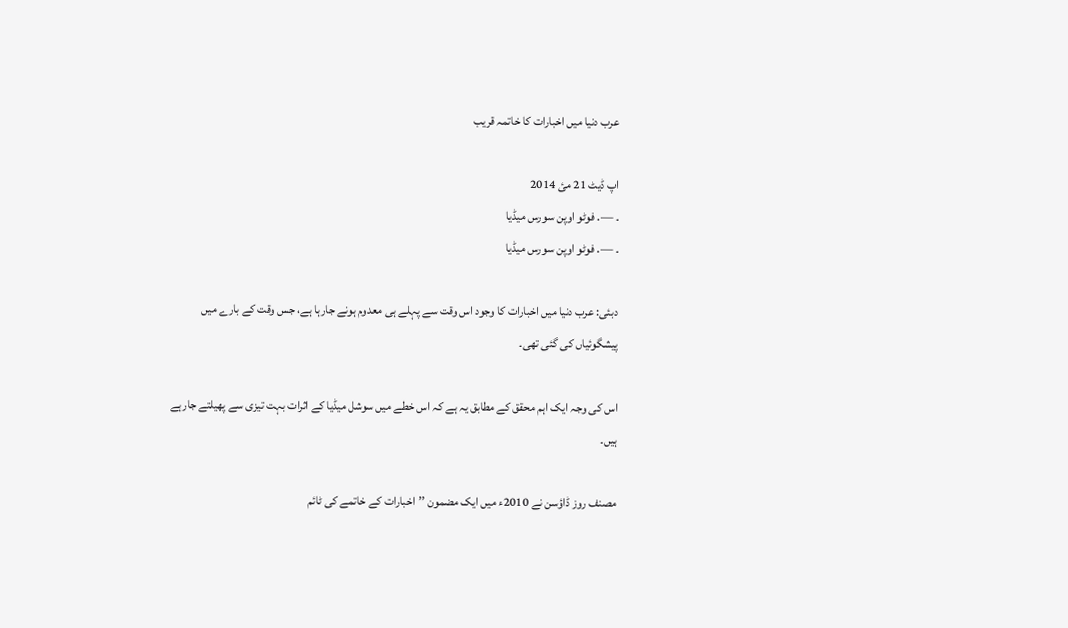عرب دنیا میں اخبارات کا خاتمہ قریب

اپ ڈیٹ 21 مئ 2014
۔ —. فوٹو اوپن سورس میڈیا
۔ —. فوٹو اوپن سورس میڈیا

دبئی: عرب دنیا میں اخبارات کا وجود اس وقت سے پہلے ہی معدوم ہونے جارہا ہے، جس وقت کے بارے میں پیشگوئیاں کی گئی تھی۔

اس کی وجہ ایک اہم محقق کے مطابق یہ ہے کہ اس خطے میں سوشل میڈیا کے اثرات بہت تیزی سے پھیلتے جارہے ہیں۔

مصنف روز ڈاؤسن نے 2010ء میں ایک مضمون ’’اخبارات کے خاتمے کی ٹائم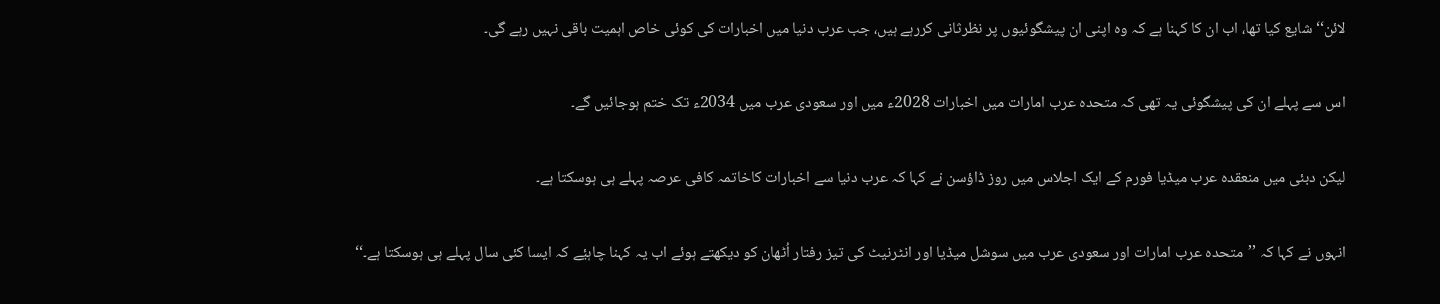لائن‘‘ شایع کیا تھا، اب ان کا کہنا ہے کہ وہ اپنی ان پیشگوئیوں پر نظرثانی کررہے ہیں، جب عرب دنیا میں اخبارات کی کوئی خاص اہمیت باقی نہیں رہے گی۔

اس سے پہلے ان کی پیشگوئی یہ تھی کہ متحدہ عرب امارات میں اخبارات 2028ء میں اور سعودی عرب میں 2034ء تک ختم ہوجائیں گے۔

لیکن دبئی میں منعقدہ عرب میڈیا فورم کے ایک اجلاس میں روز ڈاؤسن نے کہا کہ عرب دنیا سے اخبارات کاخاتمہ کافی عرصہ پہلے ہی ہوسکتا ہے۔

انہوں نے کہا کہ ’’متحدہ عرب امارات اور سعودی عرب میں سوشل میڈیا اور انٹرنیٹ کی تیز رفتار اُٹھان کو دیکھتے ہوئے اب یہ کہنا چاہیٔے کہ ایسا کئی سال پہلے ہی ہوسکتا ہے۔‘‘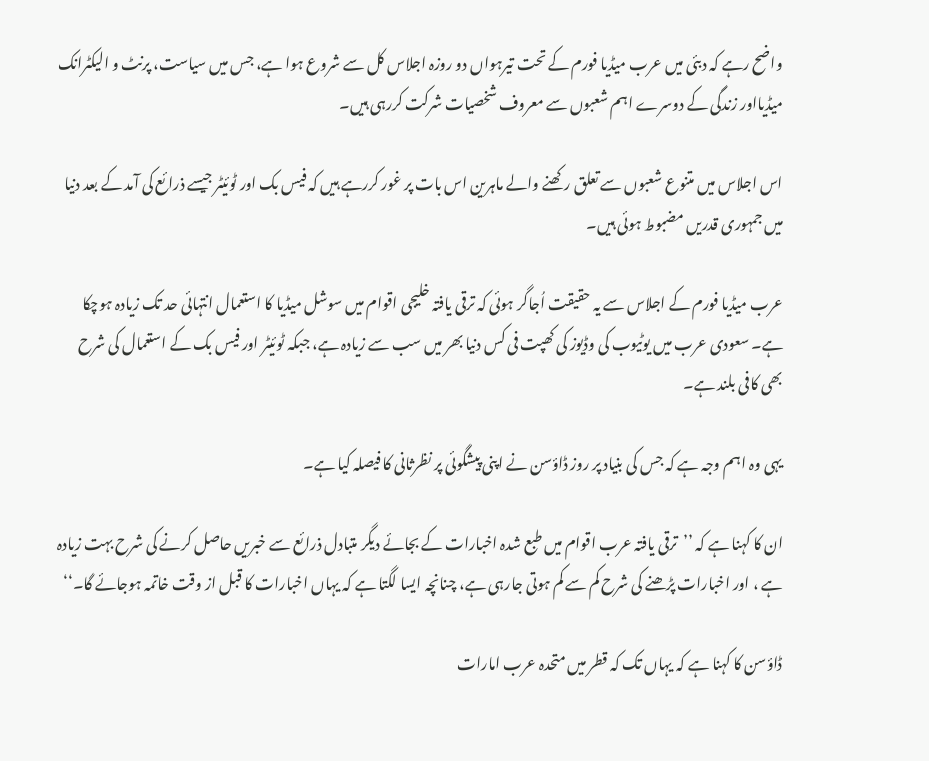واضح رہے کہ دبئی میں عرب میڈیا فورم کے تحت تیرہواں دو روزہ اجلاس کل سے شروع ہوا ہے، جس میں سیاست، پرنٹ و الیکٹرانک میڈیااور زندگی کے دوسرے اہم شعبوں سے معروف شخصیات شرکت کررہی ہیں۔

اس اجلاس میں متنوع شعبوں سے تعلق رکھنے والے ماہرین اس بات پر غور کررہے ہیں کہ فیس بک اور ٹوئیٹر جیسے ذرائع کی آمد کے بعد دنیا میں جمہوری قدریں مضبوط ہوئی ہیں۔

عرب میڈیا فورم کے اجلاس سے یہ حقیقت اُجاگر ہوئی کہ ترقی یافتہ خلیجی اقوام میں سوشل میڈیا کا استعمال انتہائی حد تک زیادہ ہوچکا ہے۔ سعودی عرب میں یوٹیوب کی وڈیوز کی کھپت فی کس دنیا بھر میں سب سے زیادہ ہے، جبکہ ٹوئیٹر اور فیس بک کے استعمال کی شرح بھی کافی بلند ہے۔

یہی وہ اہم وجہ ہے کہ جس کی بنیاد پر روز ڈاؤسن نے اپنی پیشگوئی پر نظرثانی کا فیصلہ کیا ہے۔

ان کا کہنا ہے کہ ’’ترقی یافتہ عرب اقوام میں طبع شدہ اخبارات کے بجائے دیگر متبادل ذرائع سے خبریں حاصل کرنے کی شرح بہت زیادہ ہے ، اور اخبارات پڑھنے کی شرح کم سے کم ہوتی جارہی ہے، چنانچہ ایسا لگتا ہے کہ یہاں اخبارات کا قبل از وقت خاتمہ ہوجائے گا۔‘‘

ڈاؤسن کا کہنا ہے کہ یہاں تک کہ قطر میں متحدہ عرب امارات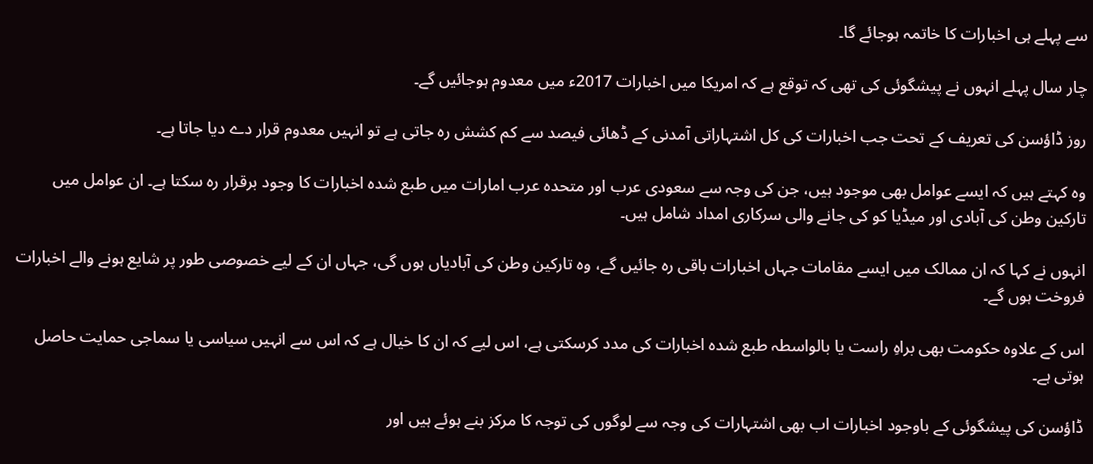سے پہلے ہی اخبارات کا خاتمہ ہوجائے گا۔

چار سال پہلے انہوں نے پیشگوئی کی تھی کہ توقع ہے کہ امریکا میں اخبارات 2017ء میں معدوم ہوجائیں گے۔

روز ڈاؤسن کی تعریف کے تحت جب اخبارات کی کل اشتہاراتی آمدنی کے ڈھائی فیصد سے کم کشش رہ جاتی ہے تو انہیں معدوم قرار دے دیا جاتا ہے۔

وہ کہتے ہیں کہ ایسے عوامل بھی موجود ہیں، جن کی وجہ سے سعودی عرب اور متحدہ عرب امارات میں طبع شدہ اخبارات کا وجود برقرار رہ سکتا ہے۔ ان عوامل میں تارکین وطن کی آبادی اور میڈیا کو کی جانے والی سرکاری امداد شامل ہیں۔

انہوں نے کہا کہ ان ممالک میں ایسے مقامات جہاں اخبارات باقی رہ جائیں گے، وہ تارکین وطن کی آبادیاں ہوں گی، جہاں ان کے لیے خصوصی طور پر شایع ہونے والے اخبارات فروخت ہوں گے۔

اس کے علاوہ حکومت بھی براہِ راست یا بالواسطہ طبع شدہ اخبارات کی مدد کرسکتی ہے، اس لیے کہ ان کا خیال ہے کہ اس سے انہیں سیاسی یا سماجی حمایت حاصل ہوتی ہے۔

ڈاؤسن کی پیشگوئی کے باوجود اخبارات اب بھی اشتہارات کی وجہ سے لوگوں کی توجہ کا مرکز بنے ہوئے ہیں اور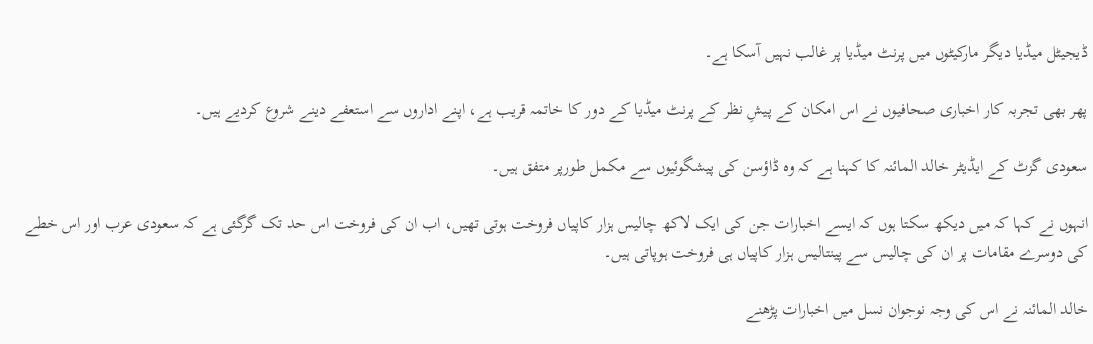ڈیجیٹل میڈیا دیگر مارکیٹوں میں پرنٹ میڈیا پر غالب نہیں آسکا ہے۔

پھر بھی تجربہ کار اخباری صحافیوں نے اس امکان کے پیشِ نظر کے پرنٹ میڈیا کے دور کا خاتمہ قریب ہے، اپنے اداروں سے استعفے دینے شروع کردیے ہیں۔

سعودی گزٹ کے ایڈیٹر خالد المائنہ کا کہنا ہے کہ وہ ڈاؤسن کی پیشگوئیوں سے مکمل طورپر متفق ہیں۔

انہوں نے کہا کہ میں دیکھ سکتا ہوں کہ ایسے اخبارات جن کی ایک لاکھ چالیس ہزار کاپیاں فروخت ہوتی تھیں، اب ان کی فروخت اس حد تک گرگئی ہے کہ سعودی عرب اور اس خطے کی دوسرے مقامات پر ان کی چالیس سے پینتالیس ہزار کاپیاں ہی فروخت ہوپاتی ہیں۔

خالد المائنہ نے اس کی وجہ نوجوان نسل میں اخبارات پڑھنے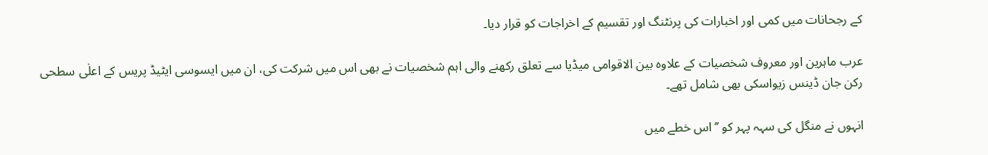کے رجحانات میں کمی اور اخبارات کی پرنٹنگ اور تقسیم کے اخراجات کو قرار دیا۔

عرب ماہرین اور معروف شخصیات کے علاوہ بین الاقوامی میڈیا سے تعلق رکھنے والی اہم شخصیات نے بھی اس میں شرکت کی، ان میں ایسوسی ایٹیڈ پریس کے اعلٰی سطحی رکن جان ڈینس زیواسکی بھی شامل تھے۔

انہوں نے منگل کی سہہ پہر کو ’’اس خطے میں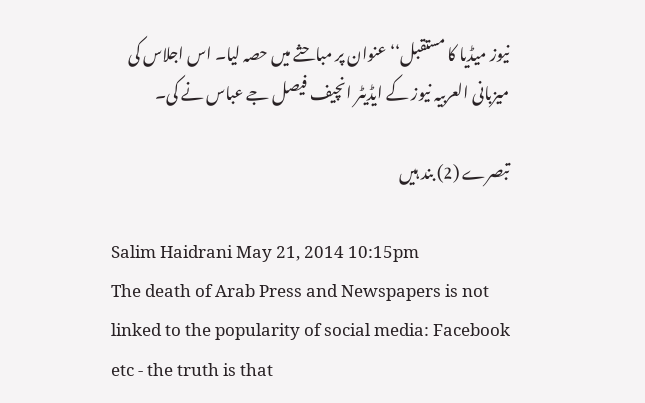نیوز میڈیا کا مستقبل‘‘ عنوان پر مباحثے میں حصہ لیا۔ اس اجلاس کی میزبانی العربیہ نیوز کے ایڈیٹر انچیف فیصل جے عباس نے کی۔

تبصرے (2) بند ہیں

Salim Haidrani May 21, 2014 10:15pm
The death of Arab Press and Newspapers is not linked to the popularity of social media: Facebook etc - the truth is that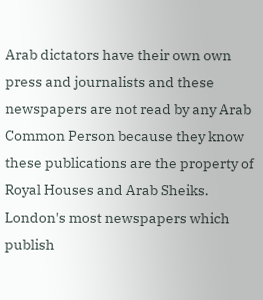Arab dictators have their own own press and journalists and these newspapers are not read by any Arab Common Person because they know these publications are the property of Royal Houses and Arab Sheiks. London's most newspapers which publish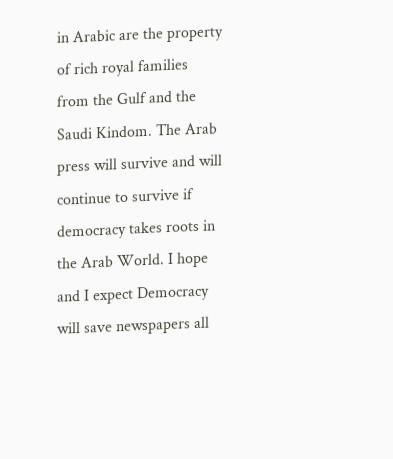in Arabic are the property of rich royal families from the Gulf and the Saudi Kindom. The Arab press will survive and will continue to survive if democracy takes roots in the Arab World. I hope and I expect Democracy will save newspapers all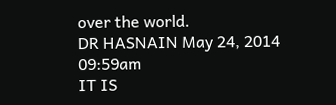over the world.
DR HASNAIN May 24, 2014 09:59am
IT IS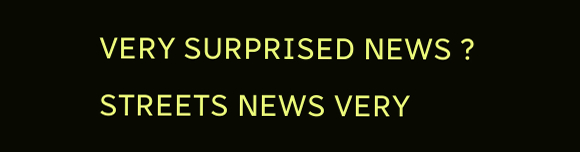VERY SURPRISED NEWS ? STREETS NEWS VERY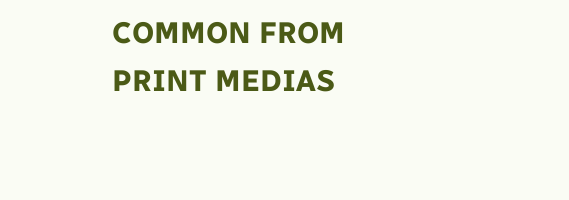COMMON FROM PRINT MEDIAS